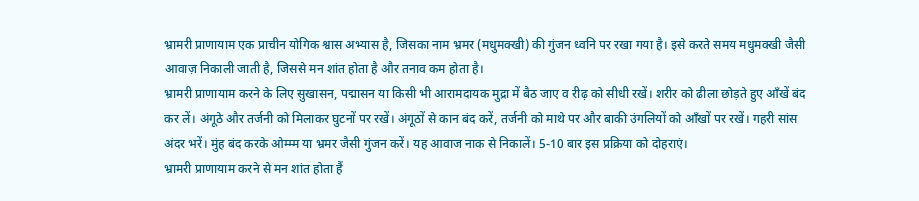भ्रामरी प्राणायाम एक प्राचीन योगिक श्वास अभ्यास है, जिसका नाम भ्रमर (मधुमक्खी) की गुंजन ध्वनि पर रखा गया है। इसे करते समय मधुमक्खी जैसी आवाज़ निकाली जाती है, जिससे मन शांत होता है और तनाव कम होता है।
भ्रामरी प्राणायाम करने के लिए सुखासन, पद्मासन या किसी भी आरामदायक मुद्रा में बैठ जाए व रीढ़ को सीधी रखें। शरीर को ढीला छोड़ते हुए आँखें बंद कर लें। अंगूठे और तर्जनी को मिलाकर घुटनों पर रखें। अंगूठों से कान बंद करें, तर्जनी को माथे पर और बाकी उंगलियों को आँखों पर रखें। गहरी सांस अंदर भरें। मुंह बंद करके ओम्म्म या भ्रमर जैसी गुंजन करें। यह आवाज नाक से निकालें। 5-10 बार इस प्रक्रिया को दोहराएं।
भ्रामरी प्राणायाम करने से मन शांत होता हैं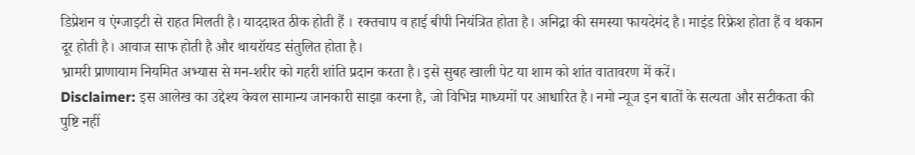डिप्रेशन व एंग्जाइटी से राहत मिलती है। याददाश्त ठीक होती हैं । रक्तचाप व हाई बीपी नियंत्रित होता है। अनिद्रा की समस्या फायदेमंद है। माइंड रिफ्रेश होता हैं व थकान दूर होती है। आवाज साफ होती है और थायरॉयड संतुलित होता है।
भ्रामरी प्राणायाम नियमित अभ्यास से मन-शरीर को गहरी शांति प्रदान करता है। इसे सुबह खाली पेट या शाम को शांत वातावरण में करें।
Disclaimer: इस आलेख का उद्देश्य केवल सामान्य जानकारी साझा करना है, जो विभिन्न माध्यमों पर आधारित है। नमो न्यूज इन बातों के सत्यता और सटीकता की पुष्टि नहीं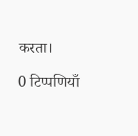करता।

0 टिप्पणियाँ